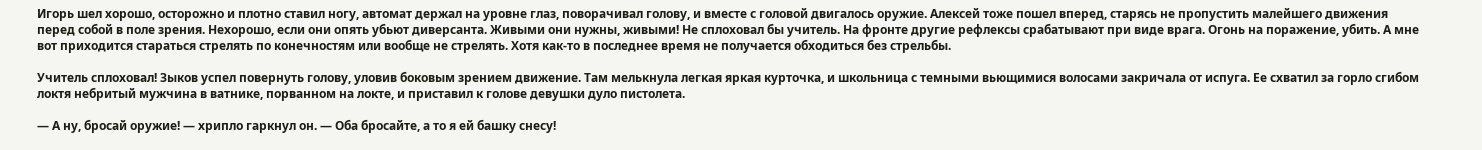Игорь шел хорошо, осторожно и плотно ставил ногу, автомат держал на уровне глаз, поворачивал голову, и вместе с головой двигалось оружие. Алексей тоже пошел вперед, старясь не пропустить малейшего движения перед собой в поле зрения. Нехорошо, если они опять убьют диверсанта. Живыми они нужны, живыми! Не сплоховал бы учитель. На фронте другие рефлексы срабатывают при виде врага. Огонь на поражение, убить. А мне вот приходится стараться стрелять по конечностям или вообще не стрелять. Хотя как-то в последнее время не получается обходиться без стрельбы.

Учитель сплоховал! Зыков успел повернуть голову, уловив боковым зрением движение. Там мелькнула легкая яркая курточка, и школьница с темными вьющимися волосами закричала от испуга. Ее схватил за горло сгибом локтя небритый мужчина в ватнике, порванном на локте, и приставил к голове девушки дуло пистолета.

— А ну, бросай оружие! — хрипло гаркнул он. — Оба бросайте, а то я ей башку снесу!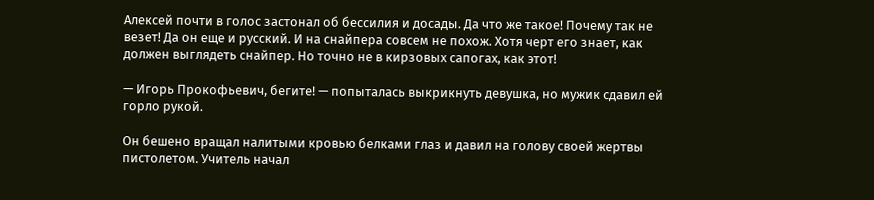Алексей почти в голос застонал об бессилия и досады. Да что же такое! Почему так не везет! Да он еще и русский. И на снайпера совсем не похож. Хотя черт его знает, как должен выглядеть снайпер. Но точно не в кирзовых сапогах, как этот!

— Игорь Прокофьевич, бегите! — попыталась выкрикнуть девушка, но мужик сдавил ей горло рукой.

Он бешено вращал налитыми кровью белками глаз и давил на голову своей жертвы пистолетом. Учитель начал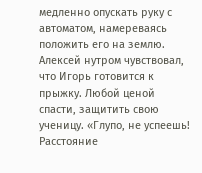медленно опускать руку с автоматом, намереваясь положить его на землю. Алексей нутром чувствовал, что Игорь готовится к прыжку. Любой ценой спасти, защитить свою ученицу. «Глупо, не успеешь! Расстояние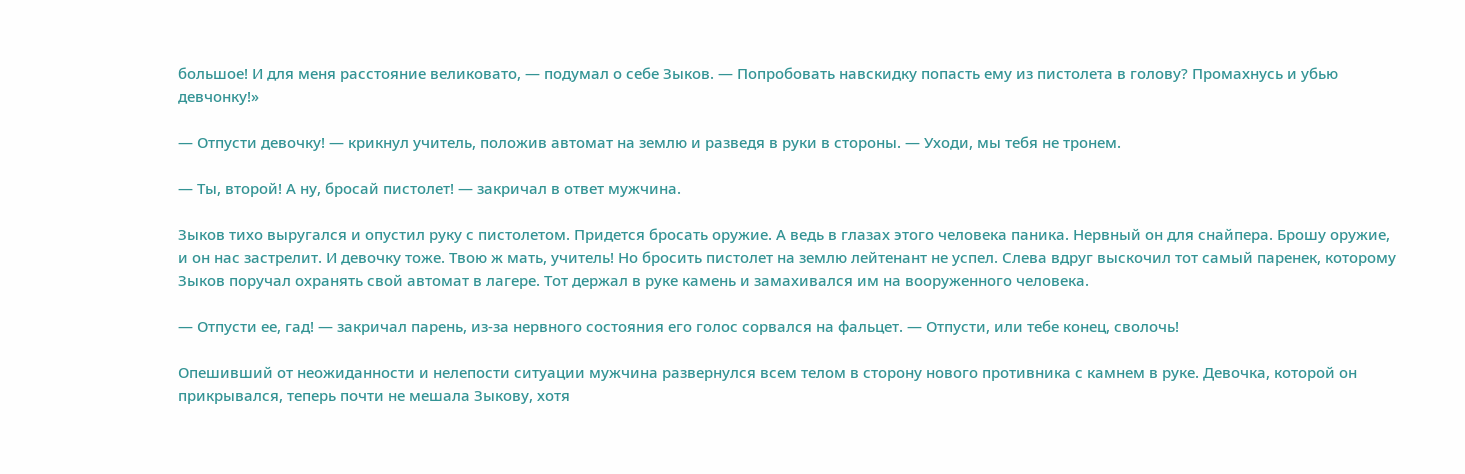большое! И для меня расстояние великовато, — подумал о себе Зыков. — Попробовать навскидку попасть ему из пистолета в голову? Промахнусь и убью девчонку!»

— Отпусти девочку! — крикнул учитель, положив автомат на землю и разведя в руки в стороны. — Уходи, мы тебя не тронем.

— Ты, второй! А ну, бросай пистолет! — закричал в ответ мужчина.

Зыков тихо выругался и опустил руку с пистолетом. Придется бросать оружие. А ведь в глазах этого человека паника. Нервный он для снайпера. Брошу оружие, и он нас застрелит. И девочку тоже. Твою ж мать, учитель! Но бросить пистолет на землю лейтенант не успел. Слева вдруг выскочил тот самый паренек, которому Зыков поручал охранять свой автомат в лагере. Тот держал в руке камень и замахивался им на вооруженного человека.

— Отпусти ее, гад! — закричал парень, из-за нервного состояния его голос сорвался на фальцет. — Отпусти, или тебе конец, сволочь!

Опешивший от неожиданности и нелепости ситуации мужчина развернулся всем телом в сторону нового противника с камнем в руке. Девочка, которой он прикрывался, теперь почти не мешала Зыкову, хотя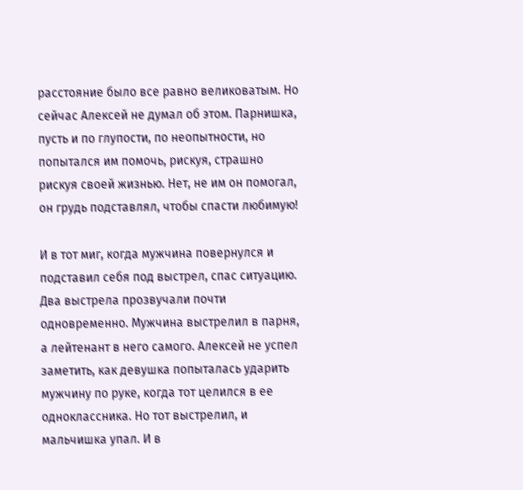расстояние было все равно великоватым. Но сейчас Алексей не думал об этом. Парнишка, пусть и по глупости, по неопытности, но попытался им помочь, рискуя, страшно рискуя своей жизнью. Нет, не им он помогал, он грудь подставлял, чтобы спасти любимую!

И в тот миг, когда мужчина повернулся и подставил себя под выстрел, спас ситуацию. Два выстрела прозвучали почти одновременно. Мужчина выстрелил в парня, а лейтенант в него самого. Алексей не успел заметить, как девушка попыталась ударить мужчину по руке, когда тот целился в ее одноклассника. Но тот выстрелил, и мальчишка упал. И в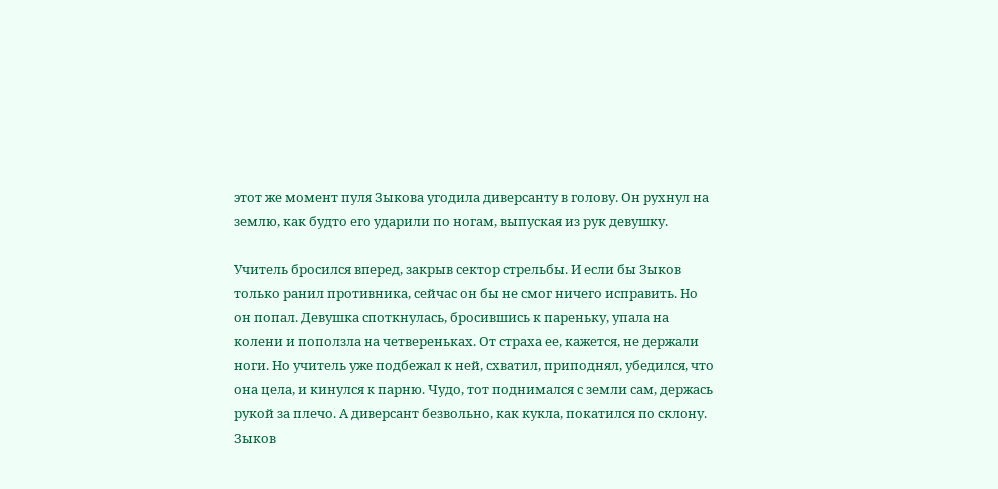этот же момент пуля Зыкова угодила диверсанту в голову. Он рухнул на землю, как будто его ударили по ногам, выпуская из рук девушку.

Учитель бросился вперед, закрыв сектор стрельбы. И если бы Зыков только ранил противника, сейчас он бы не смог ничего исправить. Но он попал. Девушка споткнулась, бросившись к пареньку, упала на колени и поползла на четвереньках. От страха ее, кажется, не держали ноги. Но учитель уже подбежал к ней, схватил, приподнял, убедился, что она цела, и кинулся к парню. Чудо, тот поднимался с земли сам, держась рукой за плечо. А диверсант безвольно, как кукла, покатился по склону. Зыков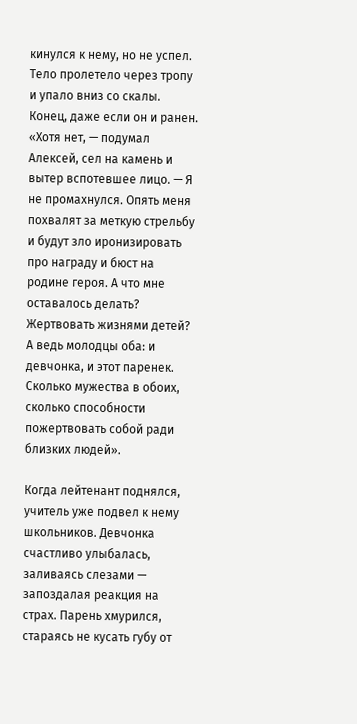кинулся к нему, но не успел. Тело пролетело через тропу и упало вниз со скалы. Конец, даже если он и ранен. «Хотя нет, — подумал Алексей, сел на камень и вытер вспотевшее лицо. — Я не промахнулся. Опять меня похвалят за меткую стрельбу и будут зло иронизировать про награду и бюст на родине героя. А что мне оставалось делать? Жертвовать жизнями детей? А ведь молодцы оба: и девчонка, и этот паренек. Сколько мужества в обоих, сколько способности пожертвовать собой ради близких людей».

Когда лейтенант поднялся, учитель уже подвел к нему школьников. Девчонка счастливо улыбалась, заливаясь слезами — запоздалая реакция на страх. Парень хмурился, стараясь не кусать губу от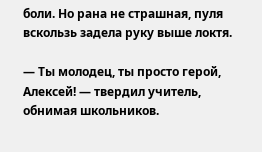боли. Но рана не страшная, пуля вскользь задела руку выше локтя.

— Ты молодец, ты просто герой, Алексей! — твердил учитель, обнимая школьников.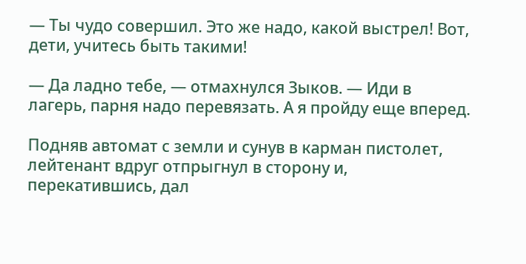— Ты чудо совершил. Это же надо, какой выстрел! Вот, дети, учитесь быть такими!

— Да ладно тебе, — отмахнулся Зыков. — Иди в лагерь, парня надо перевязать. А я пройду еще вперед.

Подняв автомат с земли и сунув в карман пистолет, лейтенант вдруг отпрыгнул в сторону и, перекатившись, дал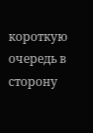короткую очередь в сторону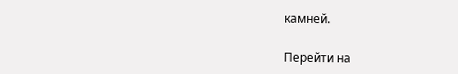камней.

Перейти на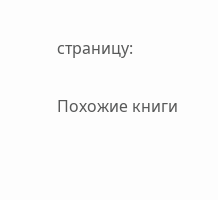страницу:

Похожие книги